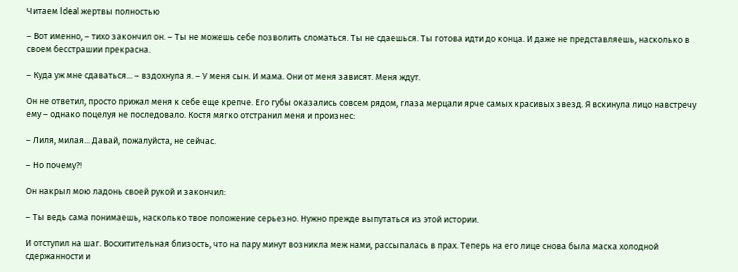Читаем Ideal жертвы полностью

– Вот именно, – тихо закончил он. – Ты не можешь себе позволить сломаться. Ты не сдаешься. Ты готова идти до конца. И даже не представляешь, насколько в своем бесстрашии прекрасна.

– Куда уж мне сдаваться... – вздохнула я. – У меня сын. И мама. Они от меня зависят. Меня ждут.

Он не ответил, просто прижал меня к себе еще крепче. Его губы оказались совсем рядом, глаза мерцали ярче самых красивых звезд. Я вскинула лицо навстречу ему – однако поцелуя не последовало. Костя мягко отстранил меня и произнес:

– Лиля, милая... Давай, пожалуйста, не сейчас.

– Но почему?!

Он накрыл мою ладонь своей рукой и закончил:

– Ты ведь сама понимаешь, насколько твое положение серьезно. Нужно прежде выпутаться из этой истории.

И отступил на шаг. Восхитительная близость, что на пару минут возникла меж нами, рассыпалась в прах. Теперь на его лице снова была маска холодной сдержанности и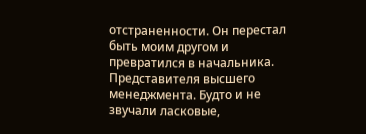отстраненности. Он перестал быть моим другом и превратился в начальника. Представителя высшего менеджмента. Будто и не звучали ласковые,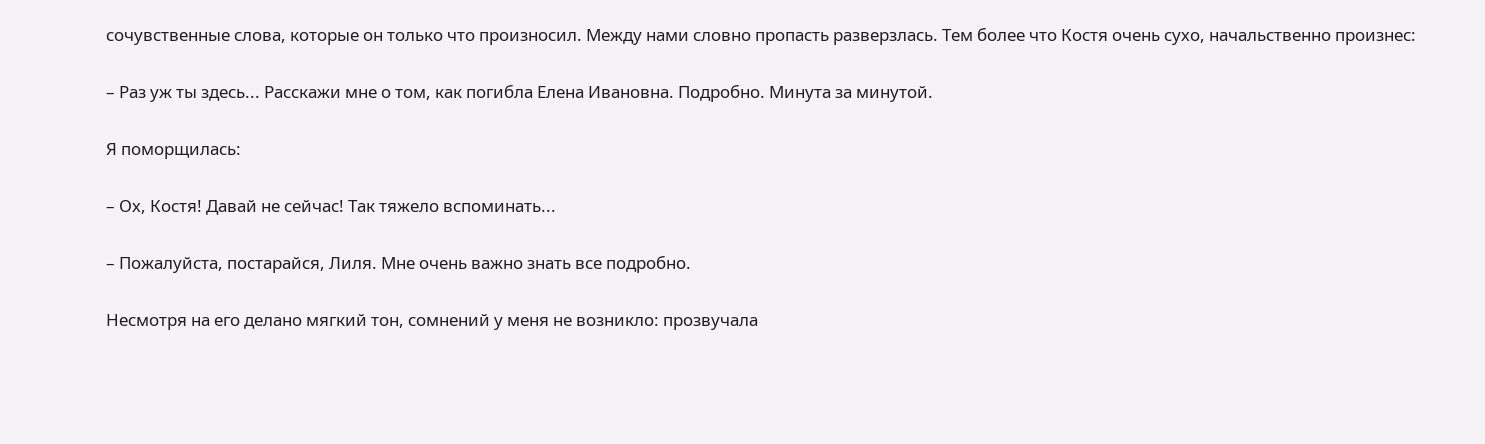сочувственные слова, которые он только что произносил. Между нами словно пропасть разверзлась. Тем более что Костя очень сухо, начальственно произнес:

– Раз уж ты здесь... Расскажи мне о том, как погибла Елена Ивановна. Подробно. Минута за минутой.

Я поморщилась:

– Ох, Костя! Давай не сейчас! Так тяжело вспоминать...

– Пожалуйста, постарайся, Лиля. Мне очень важно знать все подробно.

Несмотря на его делано мягкий тон, сомнений у меня не возникло: прозвучала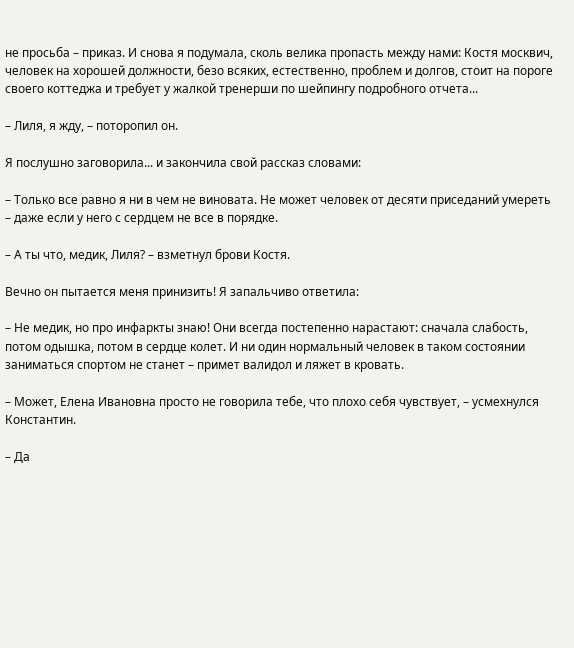не просьба – приказ. И снова я подумала, сколь велика пропасть между нами: Костя москвич, человек на хорошей должности, безо всяких, естественно, проблем и долгов, стоит на пороге своего коттеджа и требует у жалкой тренерши по шейпингу подробного отчета...

– Лиля, я жду, – поторопил он.

Я послушно заговорила... и закончила свой рассказ словами:

– Только все равно я ни в чем не виновата. Не может человек от десяти приседаний умереть – даже если у него с сердцем не все в порядке.

– А ты что, медик, Лиля? – взметнул брови Костя.

Вечно он пытается меня принизить! Я запальчиво ответила:

– Не медик, но про инфаркты знаю! Они всегда постепенно нарастают: сначала слабость, потом одышка, потом в сердце колет. И ни один нормальный человек в таком состоянии заниматься спортом не станет – примет валидол и ляжет в кровать.

– Может, Елена Ивановна просто не говорила тебе, что плохо себя чувствует, – усмехнулся Константин.

– Да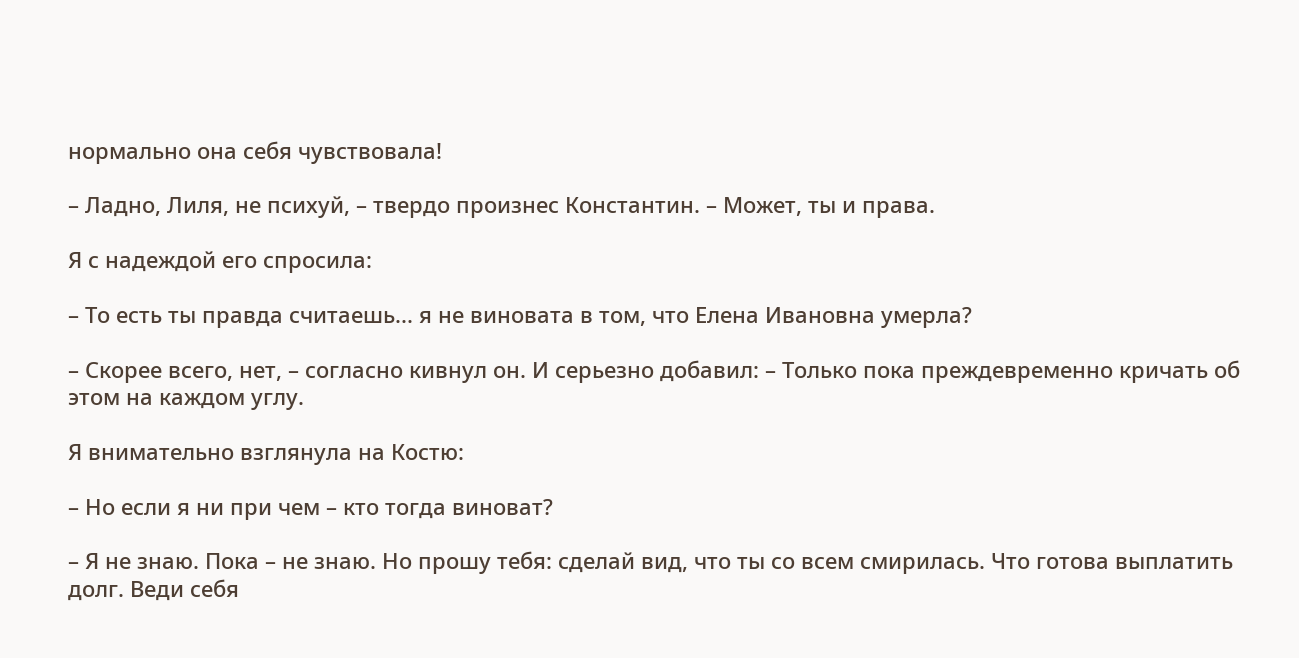нормально она себя чувствовала!

– Ладно, Лиля, не психуй, – твердо произнес Константин. – Может, ты и права.

Я с надеждой его спросила:

– То есть ты правда считаешь... я не виновата в том, что Елена Ивановна умерла?

– Скорее всего, нет, – согласно кивнул он. И серьезно добавил: – Только пока преждевременно кричать об этом на каждом углу.

Я внимательно взглянула на Костю:

– Но если я ни при чем – кто тогда виноват?

– Я не знаю. Пока – не знаю. Но прошу тебя: сделай вид, что ты со всем смирилась. Что готова выплатить долг. Веди себя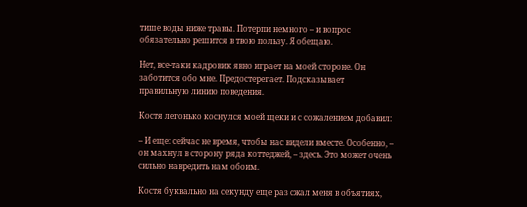тише воды ниже травы. Потерпи немного – и вопрос обязательно решится в твою пользу. Я обещаю.

Нет, все-таки кадровик явно играет на моей стороне. Он заботится обо мне. Предостерегает. Подсказывает правильную линию поведения.

Костя легонько коснулся моей щеки и с сожалением добавил:

– И еще: сейчас не время, чтобы нас видели вместе. Особенно, – он махнул в сторону ряда коттеджей, – здесь. Это может очень сильно навредить нам обоим.

Костя буквально на секунду еще раз сжал меня в объятиях,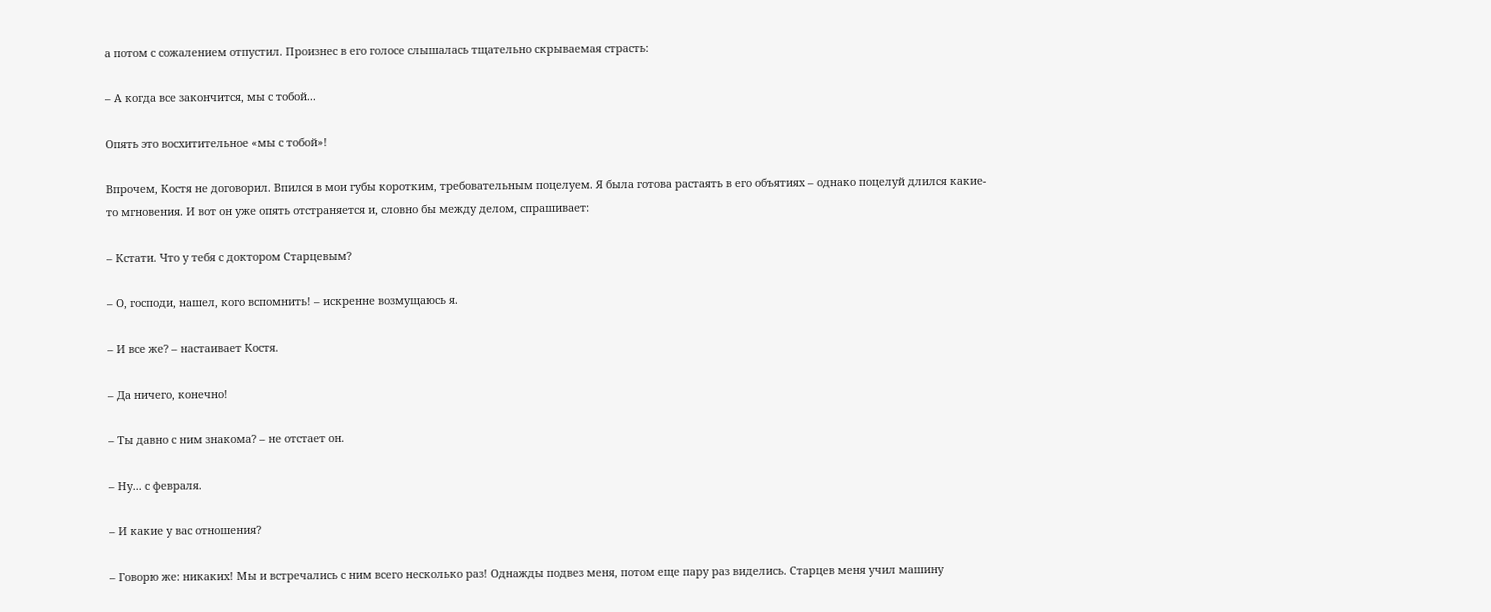а потом с сожалением отпустил. Произнес в его голосе слышалась тщательно скрываемая страсть:

– А когда все закончится, мы с тобой...

Опять это восхитительное «мы с тобой»!

Впрочем, Костя не договорил. Впился в мои губы коротким, требовательным поцелуем. Я была готова растаять в его объятиях – однако поцелуй длился какие-то мгновения. И вот он уже опять отстраняется и, словно бы между делом, спрашивает:

– Кстати. Что у тебя с доктором Старцевым?

– О, господи, нашел, кого вспомнить! – искренне возмущаюсь я.

– И все же? – настаивает Костя.

– Да ничего, конечно!

– Ты давно с ним знакома? – не отстает он.

– Ну... с февраля.

– И какие у вас отношения?

– Говорю же: никаких! Мы и встречались с ним всего несколько раз! Однажды подвез меня, потом еще пару раз виделись. Старцев меня учил машину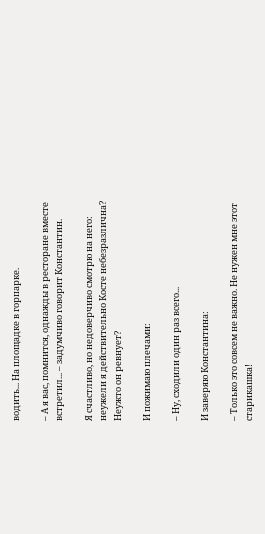водить... На площадке в горпарке.

– А я вас, помнится, однажды в ресторане вместе встретил... – задумчиво говорит Константин.

Я счастливо, но недоверчиво смотрю на него: неужели я действительно Косте небезразлична? Неужто он ревнует?

И пожимаю плечами:

– Ну, сходили один раз всего...

И заверяю Константина:

– Только это совсем не важно. Не нужен мне этот старикашка!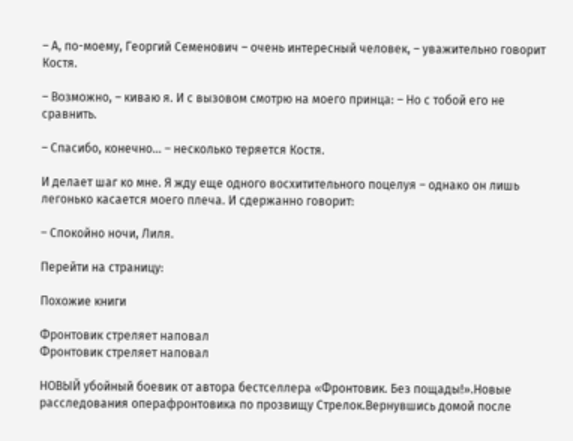– А, по-моему, Георгий Семенович – очень интересный человек, – уважительно говорит Костя.

– Возможно, – киваю я. И с вызовом смотрю на моего принца: – Но с тобой его не сравнить.

– Спасибо, конечно... – несколько теряется Костя.

И делает шаг ко мне. Я жду еще одного восхитительного поцелуя – однако он лишь легонько касается моего плеча. И сдержанно говорит:

– Спокойно ночи, Лиля.

Перейти на страницу:

Похожие книги

Фронтовик стреляет наповал
Фронтовик стреляет наповал

НОВЫЙ убойный боевик от автора бестселлера «Фронтовик. Без пощады!».Новые расследования операфронтовика по прозвищу Стрелок.Вернувшись домой после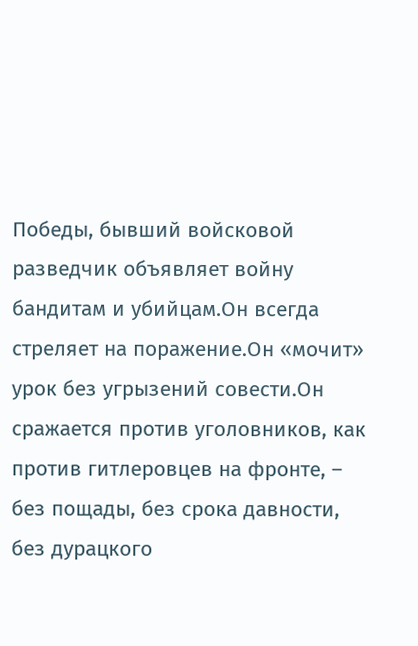Победы, бывший войсковой разведчик объявляет войну бандитам и убийцам.Он всегда стреляет на поражение.Он «мочит» урок без угрызений совести.Он сражается против уголовников, как против гитлеровцев на фронте, – без пощады, без срока давности, без дурацкого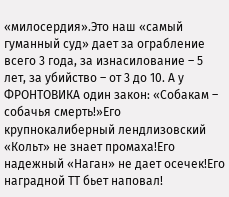«милосердия».Это наш «самый гуманный суд» дает за ограбление всего 3 года, за изнасилование – 5 лет, за убийство – от 3 до 10. А у ФРОНТОВИКА один закон: «Собакам – собачья смерть!»Его крупнокалиберный лендлизовский «Кольт» не знает промаха!Его надежный «Наган» не дает осечек!Его наградной ТТ бьет наповал!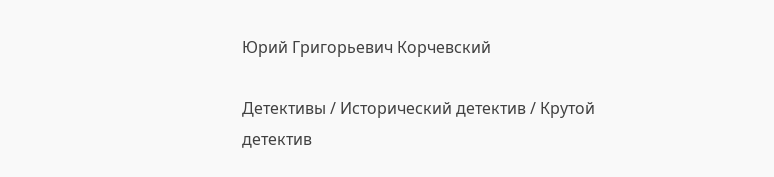Юрий Григорьевич Корчевский

Детективы / Исторический детектив / Крутой детектив